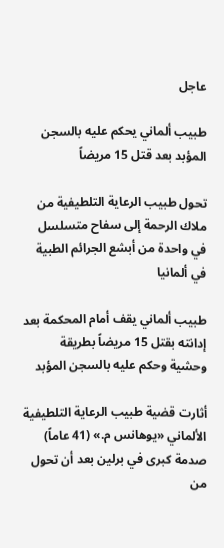عاجل

طبيب ألماني يحكم عليه بالسجن المؤبد بعد قتل 15 مريضاً

تحول طبيب الرعاية التلطيفية من ملاك الرحمة إلى سفاح متسلسل في واحدة من أبشع الجرائم الطبية في ألمانيا

طبيب ألماني يقف أمام المحكمة بعد إدانته بقتل 15 مريضاً بطريقة وحشية وحكم عليه بالسجن المؤبد

أثارت قضية طبيب الرعاية التلطيفية الألماني «يوهانس م.» (41 عاماً) صدمة كبرى في برلين بعد أن تحول من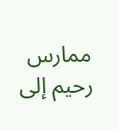ممارس رحيم إلى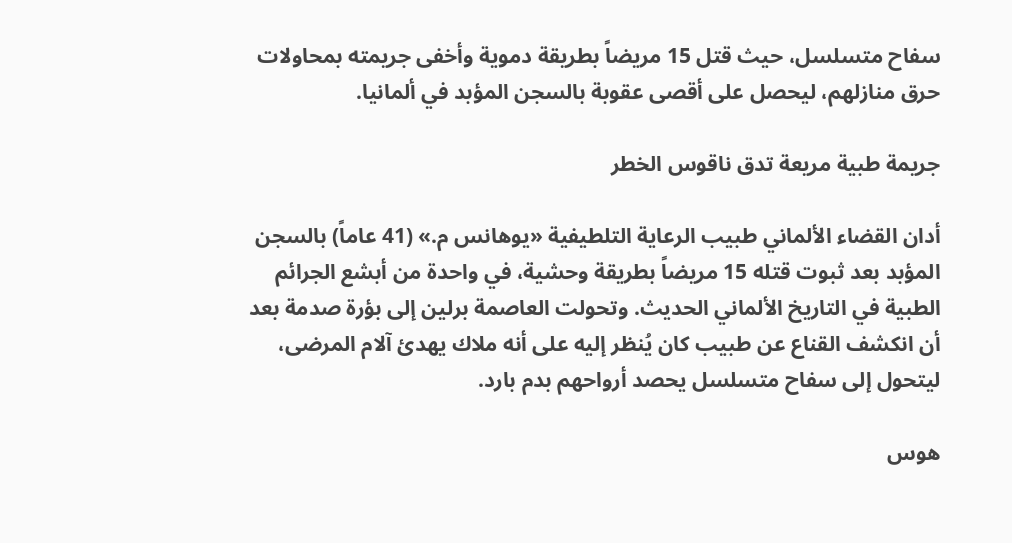سفاح متسلسل، حيث قتل 15 مريضاً بطريقة دموية وأخفى جريمته بمحاولات حرق منازلهم، ليحصل على أقصى عقوبة بالسجن المؤبد في ألمانيا.

جريمة طبية مريعة تدق ناقوس الخطر

أدان القضاء الألماني طبيب الرعاية التلطيفية «يوهانس م.» (41 عاماً) بالسجن المؤبد بعد ثبوت قتله 15 مريضاً بطريقة وحشية، في واحدة من أبشع الجرائم الطبية في التاريخ الألماني الحديث. وتحولت العاصمة برلين إلى بؤرة صدمة بعد أن انكشف القناع عن طبيب كان يُنظر إليه على أنه ملاك يهدئ آلام المرضى، ليتحول إلى سفاح متسلسل يحصد أرواحهم بدم بارد.

هوس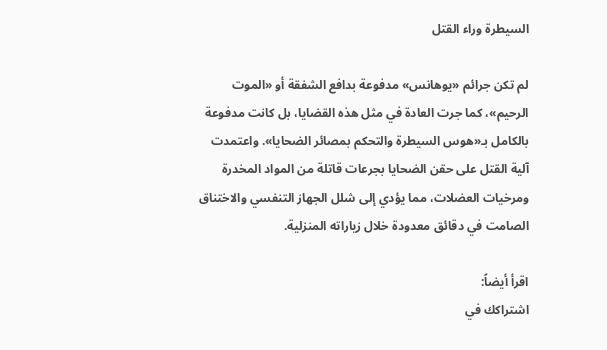السيطرة وراء القتل

لم تكن جرائم «يوهانس» مدفوعة بدافع الشفقة أو «الموت الرحيم»، كما جرت العادة في مثل هذه القضايا، بل كانت مدفوعة بالكامل بـ«هوس السيطرة والتحكم بمصائر الضحايا». واعتمدت آلية القتل على حقن الضحايا بجرعات قاتلة من المواد المخدرة ومرخيات العضلات، مما يؤدي إلى شلل الجهاز التنفسي والاختناق الصامت في دقائق معدودة خلال زياراته المنزلية.

اقرأ أيضاً:
اشتراكك في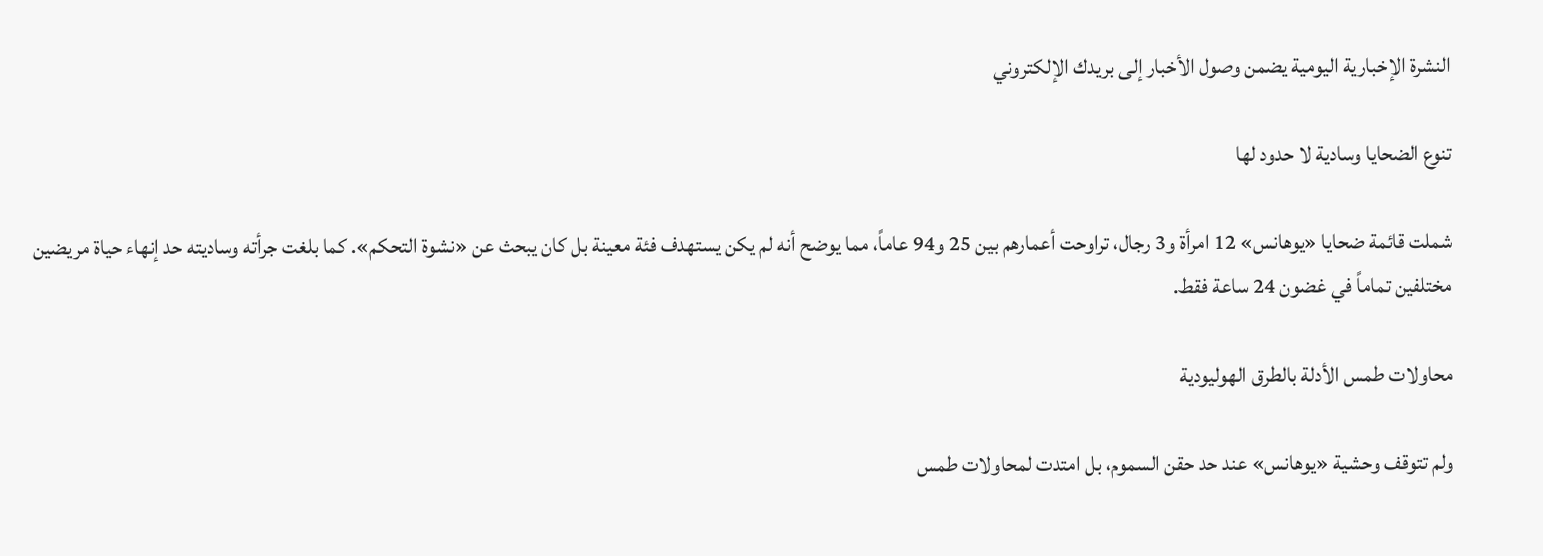النشرة الإخبارية اليومية يضمن وصول الأخبار إلى بريدك الإلكتروني

تنوع الضحايا وسادية لا حدود لها

شملت قائمة ضحايا «يوهانس» 12 امرأة و3 رجال، تراوحت أعمارهم بين 25 و94 عاماً، مما يوضح أنه لم يكن يستهدف فئة معينة بل كان يبحث عن «نشوة التحكم». كما بلغت جرأته وساديته حد إنهاء حياة مريضين مختلفين تماماً في غضون 24 ساعة فقط.

محاولات طمس الأدلة بالطرق الهوليودية

ولم تتوقف وحشية «يوهانس» عند حد حقن السموم، بل امتدت لمحاولات طمس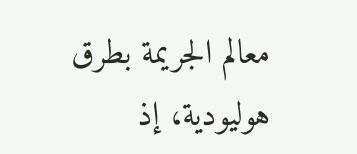معالم الجريمة بطرق هوليودية، إذ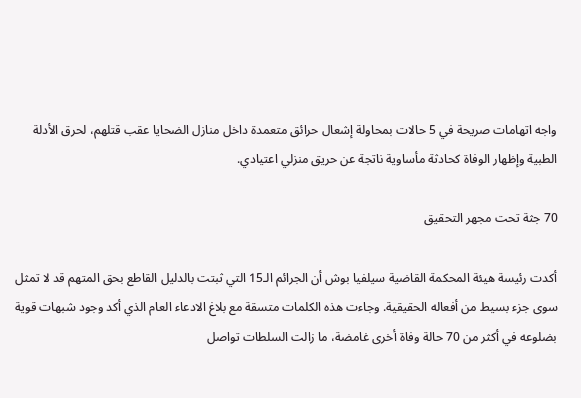واجه اتهامات صريحة في 5 حالات بمحاولة إشعال حرائق متعمدة داخل منازل الضحايا عقب قتلهم، لحرق الأدلة الطبية وإظهار الوفاة كحادثة مأساوية ناتجة عن حريق منزلي اعتيادي.

70 جثة تحت مجهر التحقيق

أكدت رئيسة هيئة المحكمة القاضية سيلفيا بوش أن الجرائم الـ15 التي ثبتت بالدليل القاطع بحق المتهم قد لا تمثل سوى جزء بسيط من أفعاله الحقيقية. وجاءت هذه الكلمات متسقة مع بلاغ الادعاء العام الذي أكد وجود شبهات قوية بضلوعه في أكثر من 70 حالة وفاة أخرى غامضة، ما زالت السلطات تواصل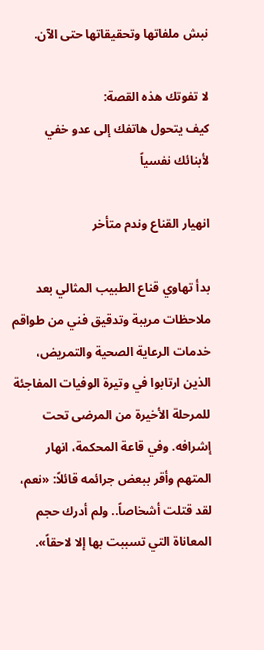نبش ملفاتها وتحقيقاتها حتى الآن.

لا تفوتك هذه القصة:
كيف يتحول هاتفك إلى عدو خفي لأبنائك نفسياً

انهيار القناع وندم متأخر

بدأ تهاوي قناع الطبيب المثالي بعد ملاحظات مريبة وتدقيق فني من طواقم خدمات الرعاية الصحية والتمريض، الذين ارتابوا في وتيرة الوفيات المفاجئة للمرحلة الأخيرة من المرضى تحت إشرافه. وفي قاعة المحكمة، انهار المتهم وأقر ببعض جرائمه قائلاً: «نعم، لقد قتلت أشخاصاً.. ولم أدرك حجم المعاناة التي تسببت بها إلا لاحقاً».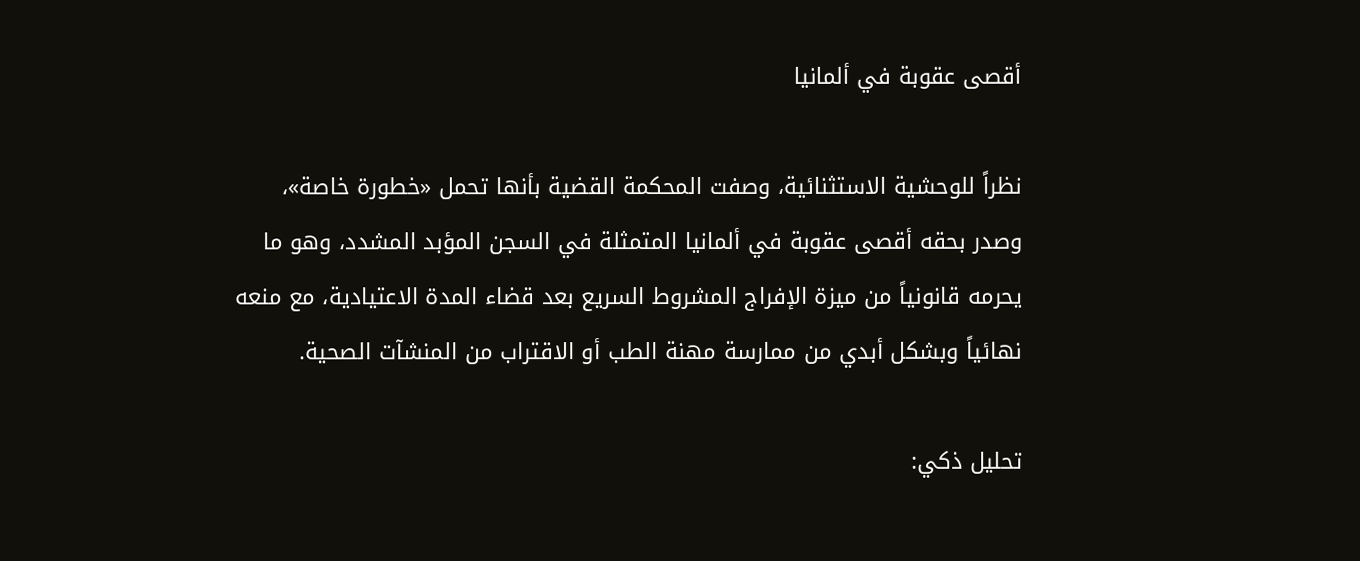أقصى عقوبة في ألمانيا

نظراً للوحشية الاستثنائية، وصفت المحكمة القضية بأنها تحمل «خطورة خاصة»، وصدر بحقه أقصى عقوبة في ألمانيا المتمثلة في السجن المؤبد المشدد، وهو ما يحرمه قانونياً من ميزة الإفراج المشروط السريع بعد قضاء المدة الاعتيادية، مع منعه نهائياً وبشكل أبدي من ممارسة مهنة الطب أو الاقتراب من المنشآت الصحية.

تحليل ذكي: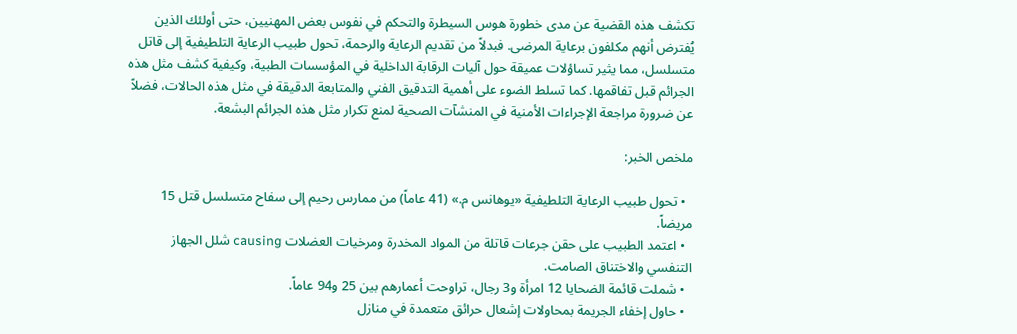تكشف هذه القضية عن مدى خطورة هوس السيطرة والتحكم في نفوس بعض المهنيين، حتى أولئك الذين يُفترض أنهم مكلفون برعاية المرضى. فبدلاً من تقديم الرعاية والرحمة، تحول طبيب الرعاية التلطيفية إلى قاتل متسلسل، مما يثير تساؤلات عميقة حول آليات الرقابة الداخلية في المؤسسات الطبية، وكيفية كشف مثل هذه الجرائم قبل تفاقمها. كما تسلط الضوء على أهمية التدقيق الفني والمتابعة الدقيقة في مثل هذه الحالات، فضلاً عن ضرورة مراجعة الإجراءات الأمنية في المنشآت الصحية لمنع تكرار مثل هذه الجرائم البشعة.

ملخص الخبر:

  • تحول طبيب الرعاية التلطيفية «يوهانس م.» (41 عاماً) من ممارس رحيم إلى سفاح متسلسل قتل 15 مريضاً.
  • اعتمد الطبيب على حقن جرعات قاتلة من المواد المخدرة ومرخيات العضلات causing شلل الجهاز التنفسي والاختناق الصامت.
  • شملت قائمة الضحايا 12 امرأة و3 رجال، تراوحت أعمارهم بين 25 و94 عاماً.
  • حاول إخفاء الجريمة بمحاولات إشعال حرائق متعمدة في منازل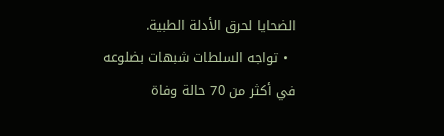الضحايا لحرق الأدلة الطبية.
  • تواجه السلطات شبهات بضلوعه في أكثر من 70 حالة وفاة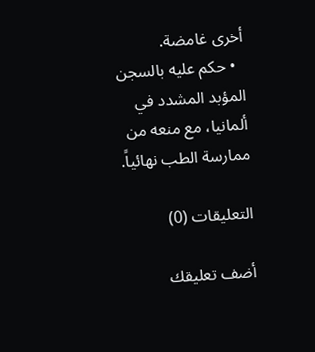أخرى غامضة.
  • حكم عليه بالسجن المؤبد المشدد في ألمانيا، مع منعه من ممارسة الطب نهائياً.

التعليقات (0)

أضف تعليقك